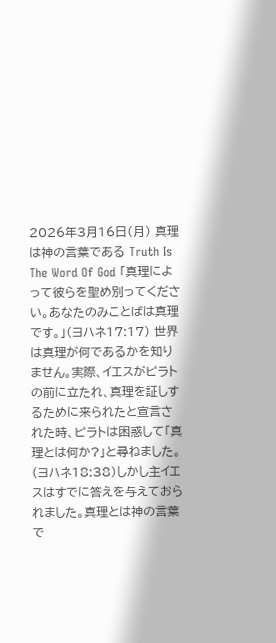2026年3月16日(月) 真理は神の言葉である Truth Is The Word Of God 「真理によって彼らを聖め別ってください。あなたのみことばは真理です。」(ヨハネ17:17) 世界は真理が何であるかを知りません。実際、イエスがピラトの前に立たれ、真理を証しするために来られたと宣言された時、ピラトは困惑して「真理とは何か?」と尋ねました。(ヨハネ18:38)しかし主イエスはすでに答えを与えておられました。真理とは神の言葉で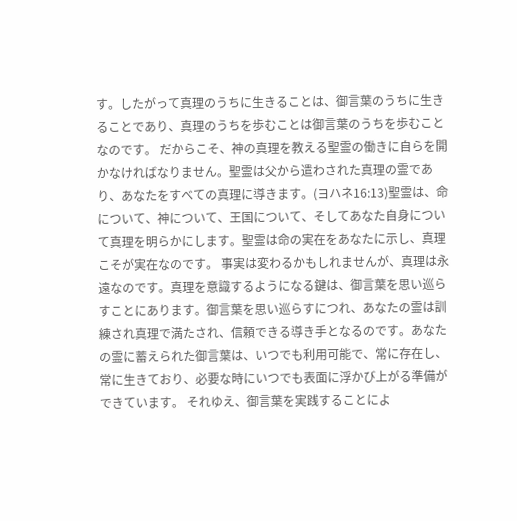す。したがって真理のうちに生きることは、御言葉のうちに生きることであり、真理のうちを歩むことは御言葉のうちを歩むことなのです。 だからこそ、神の真理を教える聖霊の働きに自らを開かなければなりません。聖霊は父から遣わされた真理の霊であり、あなたをすべての真理に導きます。(ヨハネ16:13)聖霊は、命について、神について、王国について、そしてあなた自身について真理を明らかにします。聖霊は命の実在をあなたに示し、真理こそが実在なのです。 事実は変わるかもしれませんが、真理は永遠なのです。真理を意識するようになる鍵は、御言葉を思い巡らすことにあります。御言葉を思い巡らすにつれ、あなたの霊は訓練され真理で満たされ、信頼できる導き手となるのです。あなたの霊に蓄えられた御言葉は、いつでも利用可能で、常に存在し、常に生きており、必要な時にいつでも表面に浮かび上がる準備ができています。 それゆえ、御言葉を実践することによ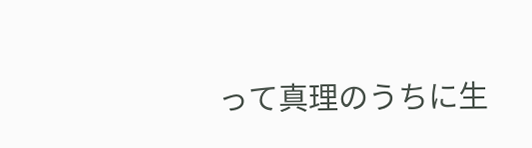って真理のうちに生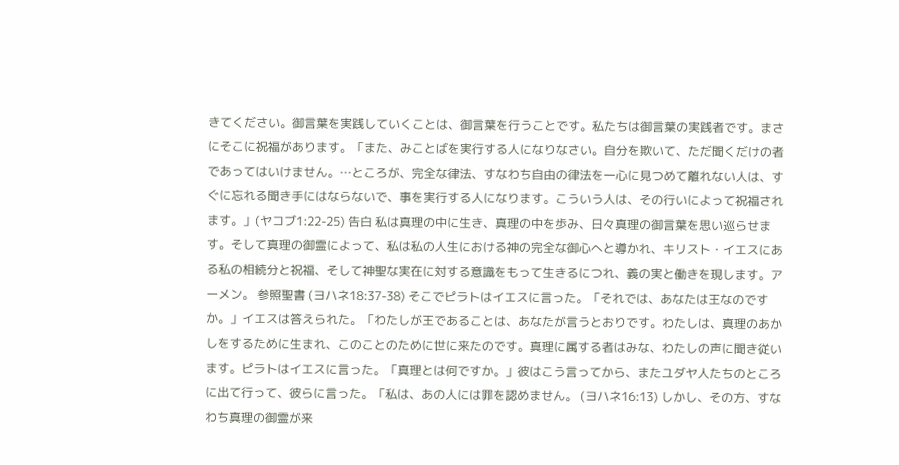きてください。御言葉を実践していくことは、御言葉を行うことです。私たちは御言葉の実践者です。まさにそこに祝福があります。「また、みことばを実行する人になりなさい。自分を欺いて、ただ聞くだけの者であってはいけません。…ところが、完全な律法、すなわち自由の律法を一心に見つめて離れない人は、すぐに忘れる聞き手にはならないで、事を実行する人になります。こういう人は、その行いによって祝福されます。」(ヤコブ1:22-25) 告白 私は真理の中に生き、真理の中を歩み、日々真理の御言葉を思い巡らせます。そして真理の御霊によって、私は私の人生における神の完全な御心へと導かれ、キリスト・イエスにある私の相続分と祝福、そして神聖な実在に対する意識をもって生きるにつれ、義の実と働きを現します。アーメン。 参照聖書 (ヨハネ18:37-38) そこでピラトはイエスに言った。「それでは、あなたは王なのですか。」イエスは答えられた。「わたしが王であることは、あなたが言うとおりです。わたしは、真理のあかしをするために生まれ、このことのために世に来たのです。真理に属する者はみな、わたしの声に聞き従います。ピラトはイエスに言った。「真理とは何ですか。」彼はこう言ってから、またユダヤ人たちのところに出て行って、彼らに言った。「私は、あの人には罪を認めません。 (ヨハネ16:13) しかし、その方、すなわち真理の御霊が来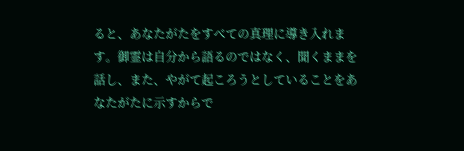ると、あなたがたをすべての真理に導き入れます。御霊は自分から語るのではなく、聞くままを話し、また、やがて起ころうとしていることをあなたがたに示すからで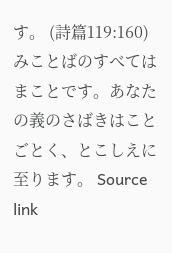す。 (詩篇119:160) みことばのすべてはまことです。あなたの義のさばきはことごとく、とこしえに至ります。 Source link